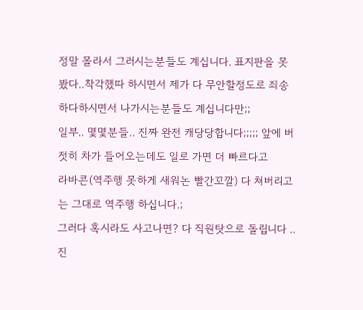정말 몰라서 그러시는분들도 계십니다. 표지판을 못봤다..착각했따 하시면서 제가 다 무안할정도로 죄송하다하시면서 나가시는분들도 계십니다만;;
일부.. 몇몇분들.. 진짜 완전 캐당당합니다;;;;; 앞에 버젓히 차가 들어오는데도 일로 가면 더 빠르다고
라바콘(역주행 못하게 새워논 빨간꼬깔) 다 쳐버리고는 그대로 역주행 하십니다.;
그러다 혹시라도 사고나면? 다 직원탓으로 돌립니다 .. 진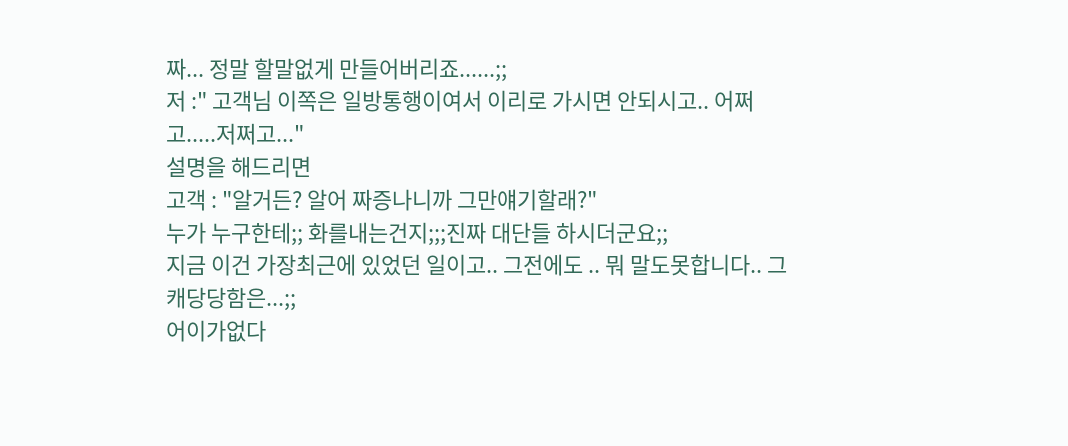짜... 정말 할말없게 만들어버리죠......;;
저 :" 고객님 이쪽은 일방통행이여서 이리로 가시면 안되시고.. 어쩌고.....저쩌고..."
설명을 해드리면
고객 : "알거든? 알어 짜증나니까 그만얘기할래?"
누가 누구한테;; 화를내는건지;;;진짜 대단들 하시더군요;;
지금 이건 가장최근에 있었던 일이고.. 그전에도 .. 뭐 말도못합니다.. 그 캐당당함은...;;
어이가없다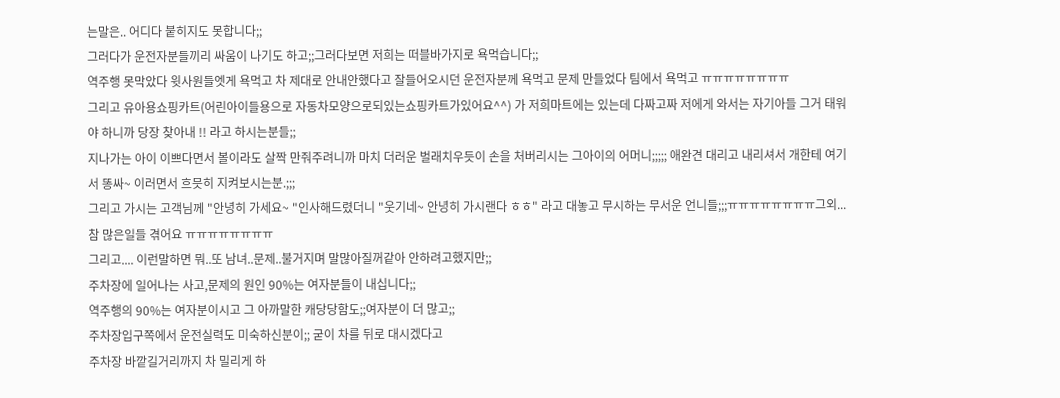는말은.. 어디다 붙히지도 못합니다;;
그러다가 운전자분들끼리 싸움이 나기도 하고;;그러다보면 저희는 떠블바가지로 욕먹습니다;;
역주행 못막았다 윗사원들엣게 욕먹고 차 제대로 안내안했다고 잘들어오시던 운전자분께 욕먹고 문제 만들었다 팀에서 욕먹고 ㅠㅠㅠㅠㅠㅠㅠㅠ
그리고 유아용쇼핑카트(어린아이들용으로 자동차모양으로되있는쇼핑카트가있어요^^) 가 저희마트에는 있는데 다짜고짜 저에게 와서는 자기아들 그거 태워야 하니까 당장 찾아내 !! 라고 하시는분들;;
지나가는 아이 이쁘다면서 볼이라도 살짝 만줘주려니까 마치 더러운 벌래치우듯이 손을 처버리시는 그아이의 어머니;;;;; 애완견 대리고 내리셔서 개한테 여기서 똥싸~ 이러면서 흐믓히 지켜보시는분.;;;
그리고 가시는 고객님께 "안녕히 가세요~ "인사해드렸더니 "웃기네~ 안녕히 가시랜다 ㅎㅎ" 라고 대놓고 무시하는 무서운 언니들;;;ㅠㅠㅠㅠㅠㅠㅠㅠ그외...참 많은일들 겪어요 ㅠㅠㅠㅠㅠㅠㅠㅠ
그리고.... 이런말하면 뭐..또 남녀..문제..불거지며 말많아질꺼같아 안하려고했지만;;
주차장에 일어나는 사고,문제의 원인 90%는 여자분들이 내십니다;;
역주행의 90%는 여자분이시고 그 아까말한 캐당당함도;;여자분이 더 많고;;
주차장입구쪽에서 운전실력도 미숙하신분이;; 굳이 차를 뒤로 대시겠다고
주차장 바깥길거리까지 차 밀리게 하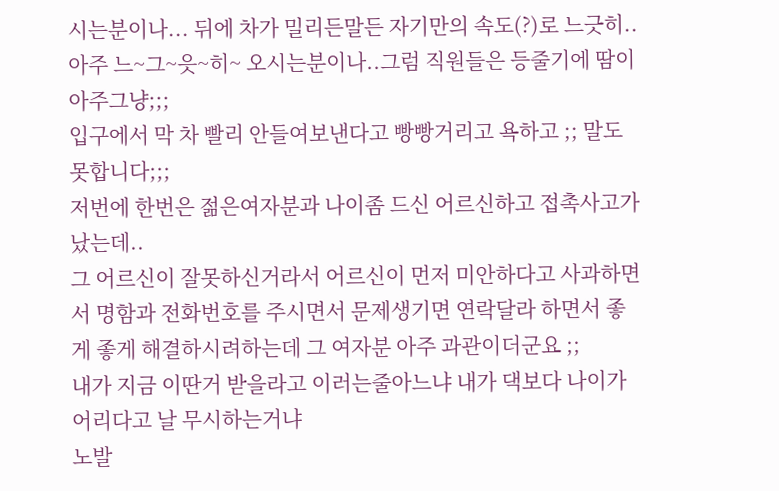시는분이나... 뒤에 차가 밀리든말든 자기만의 속도(?)로 느긋히.. 아주 느~그~읏~히~ 오시는분이나..그럼 직원들은 등줄기에 땀이 아주그냥;;;
입구에서 막 차 빨리 안들여보낸다고 빵빵거리고 욕하고 ;; 말도 못합니다;;;
저번에 한번은 젊은여자분과 나이좀 드신 어르신하고 접촉사고가났는데..
그 어르신이 잘못하신거라서 어르신이 먼저 미안하다고 사과하면서 명함과 전화번호를 주시면서 문제생기면 연락달라 하면서 좋게 좋게 해결하시려하는데 그 여자분 아주 과관이더군요 ;;
내가 지금 이딴거 받을라고 이러는줄아느냐 내가 댁보다 나이가 어리다고 날 무시하는거냐
노발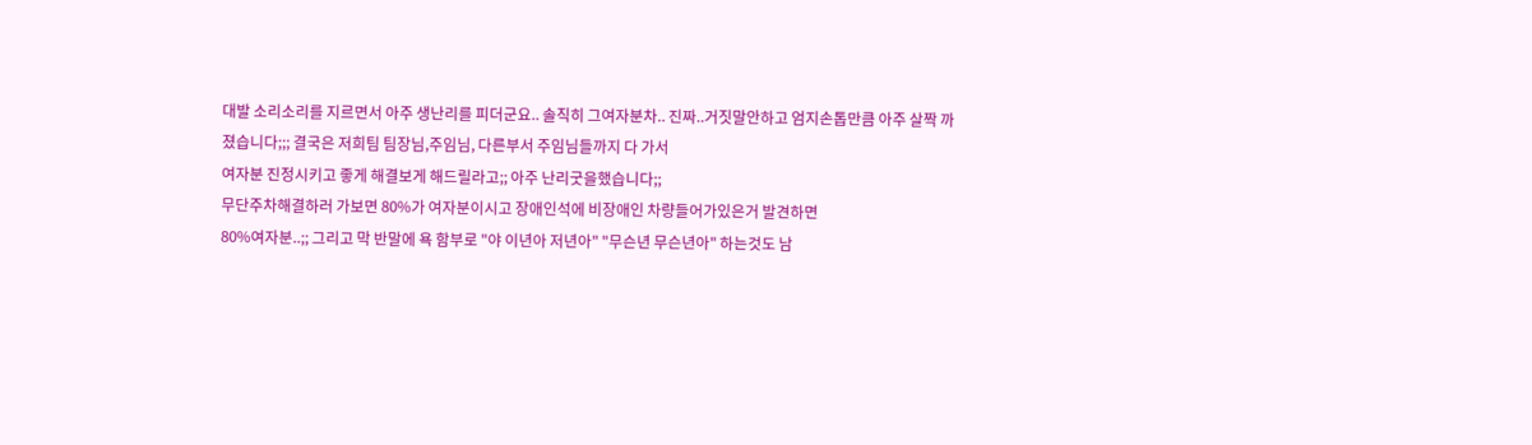대발 소리소리를 지르면서 아주 생난리를 피더군요.. 솔직히 그여자분차.. 진짜..거짓말안하고 엄지손톱만큼 아주 살짝 까졌습니다;;; 결국은 저희팀 팀장님,주임님, 다른부서 주임님들까지 다 가서
여자분 진정시키고 좋게 해결보게 해드릴라고;; 아주 난리굿을했습니다;;
무단주차해결하러 가보면 80%가 여자분이시고 장애인석에 비장애인 차량들어가있은거 발견하면
80%여자분..;; 그리고 막 반말에 욕 함부로 "야 이년아 저년아" "무슨년 무슨년아" 하는것도 남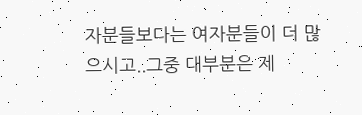자분들보다는 여자분들이 더 많으시고..그중 대부분은 제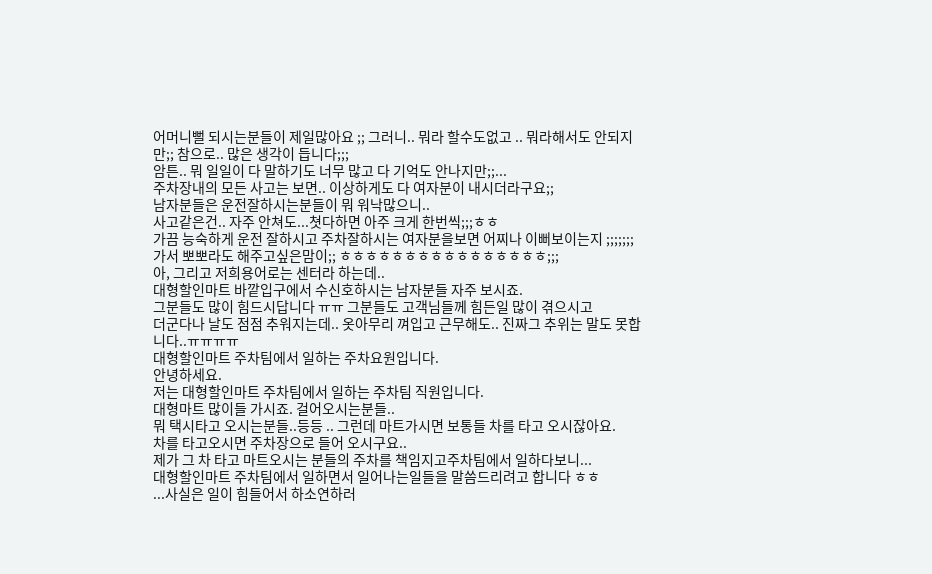어머니뻘 되시는분들이 제일많아요 ;; 그러니.. 뭐라 할수도없고 .. 뭐라해서도 안되지만;; 참으로.. 많은 생각이 듭니다;;;
암튼.. 뭐 일일이 다 말하기도 너무 많고 다 기억도 안나지만;;...
주차장내의 모든 사고는 보면.. 이상하게도 다 여자분이 내시더라구요;;
남자분들은 운전잘하시는분들이 뭐 워낙많으니..
사고같은건.. 자주 안쳐도...쳣다하면 아주 크게 한번씩;;;ㅎㅎ
가끔 능숙하게 운전 잘하시고 주차잘하시는 여자분을보면 어찌나 이뻐보이는지 ;;;;;;;
가서 뽀뽀라도 해주고싶은맘이;; ㅎㅎㅎㅎㅎㅎㅎㅎㅎㅎㅎㅎㅎㅎㅎㅎ;;;
아, 그리고 저희용어로는 센터라 하는데..
대형할인마트 바깥입구에서 수신호하시는 남자분들 자주 보시죠.
그분들도 많이 힘드시답니다 ㅠㅠ 그분들도 고객님들께 힘든일 많이 겪으시고
더군다나 날도 점점 추워지는데.. 옷아무리 껴입고 근무해도.. 진짜그 추위는 말도 못합니다..ㅠㅠㅠㅠ
대형할인마트 주차팀에서 일하는 주차요원입니다.
안녕하세요.
저는 대형할인마트 주차팀에서 일하는 주차팀 직원입니다.
대형마트 많이들 가시죠. 걸어오시는분들..
뭐 택시타고 오시는분들..등등 .. 그런데 마트가시면 보통들 차를 타고 오시잖아요.
차를 타고오시면 주차장으로 들어 오시구요..
제가 그 차 타고 마트오시는 분들의 주차를 책임지고주차팀에서 일하다보니...
대형할인마트 주차팀에서 일하면서 일어나는일들을 말씀드리려고 합니다 ㅎㅎ
...사실은 일이 힘들어서 하소연하러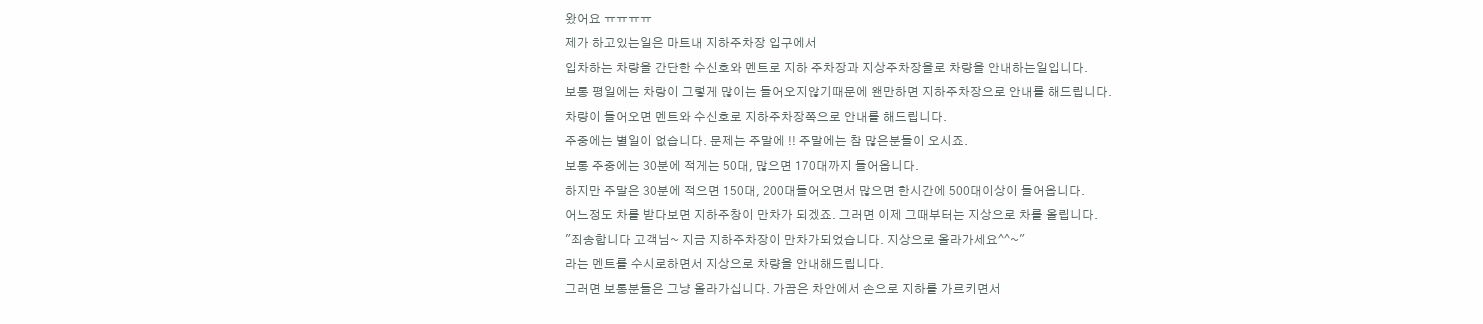왔어요 ㅠㅠㅠㅠ
제가 하고있는일은 마트내 지하주차장 입구에서
입차하는 차량을 간단한 수신호와 멘트로 지하 주차장과 지상주차장을로 차량을 안내하는일입니다.
보통 평일에는 차랑이 그렇게 많이는 들어오지않기때문에 왠만하면 지하주차장으로 안내를 해드립니다.
차량이 들어오면 멘트와 수신호로 지하주차장쪽으로 안내를 해드립니다.
주중에는 별일이 없습니다. 문제는 주말에 !! 주말에는 참 많은분들이 오시죠.
보통 주중에는 30분에 적게는 50대, 많으면 170대까지 들어옵니다.
하지만 주말은 30분에 적으면 150대, 200대들어오면서 많으면 한시간에 500대이상이 들어옵니다.
어느정도 차를 받다보면 지하주창이 만차가 되겠죠. 그러면 이제 그때부터는 지상으로 차를 올립니다.
"죄송합니다 고객님~ 지금 지하주차장이 만차가되었습니다. 지상으로 올라가세요^^~"
라는 멘트를 수시로하면서 지상으로 차량을 안내해드립니다.
그러면 보통분들은 그냥 올라가십니다. 가끔은 차안에서 손으로 지하를 가르키면서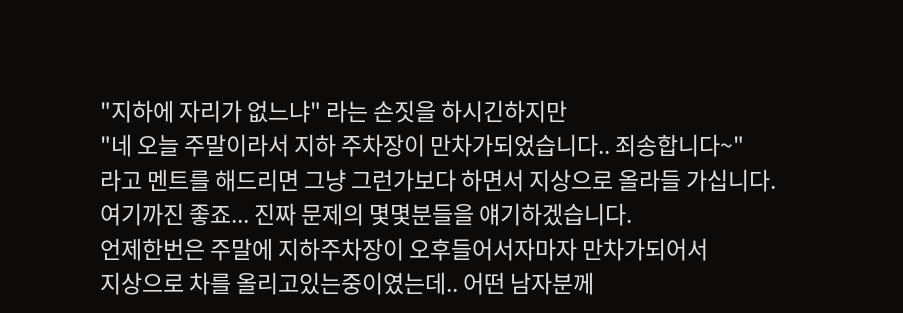"지하에 자리가 없느냐" 라는 손짓을 하시긴하지만
"네 오늘 주말이라서 지하 주차장이 만차가되었습니다.. 죄송합니다~"
라고 멘트를 해드리면 그냥 그런가보다 하면서 지상으로 올라들 가십니다.
여기까진 좋죠... 진짜 문제의 몇몇분들을 얘기하겠습니다.
언제한번은 주말에 지하주차장이 오후들어서자마자 만차가되어서
지상으로 차를 올리고있는중이였는데.. 어떤 남자분께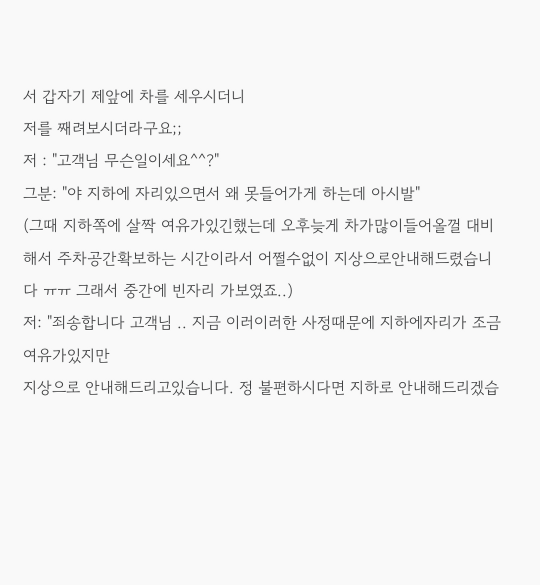서 갑자기 제앞에 차를 세우시더니
저를 째려보시더라구요;;
저 : "고객님 무슨일이세요^^?"
그분: "야 지하에 자리있으면서 왜 못들어가게 하는데 아시발"
(그때 지하쪽에 살짝 여유가있긴했는데 오후늦게 차가많이들어올껄 대비해서 주차공간확보하는 시간이라서 어쩔수없이 지상으로안내해드렸습니다 ㅠㅠ 그래서 중간에 빈자리 가보였죠..)
저: "죄송합니다 고객님 .. 지금 이러이러한 사정때문에 지하에자리가 조금여유가있지만
지상으로 안내해드리고있습니다. 정 불편하시다면 지하로 안내해드리겠습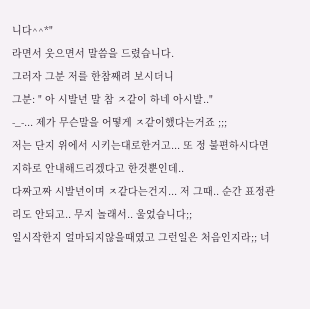니다^^*"
라면서 웃으면서 말씀을 드렸습니다.
그러자 그분 저를 한참째려 보시더니
그분: " 아 시발년 말 참 ㅈ같이 하네 아시발.."
-_-... 제가 무슨말을 어떻게 ㅈ같이했다는거죠 ;;;
저는 단지 위에서 시키는대로한거고... 또 정 불편하시다면 지하로 안내해드리겠다고 한것뿐인데..
다짜고짜 시발년이며 ㅈ같다는건지... 저 그때.. 순간 표정관리도 안되고.. 무지 놀래서.. 울었습니다;;
일시작한지 얼마되지않을때였고 그런일은 처음인지라;; 너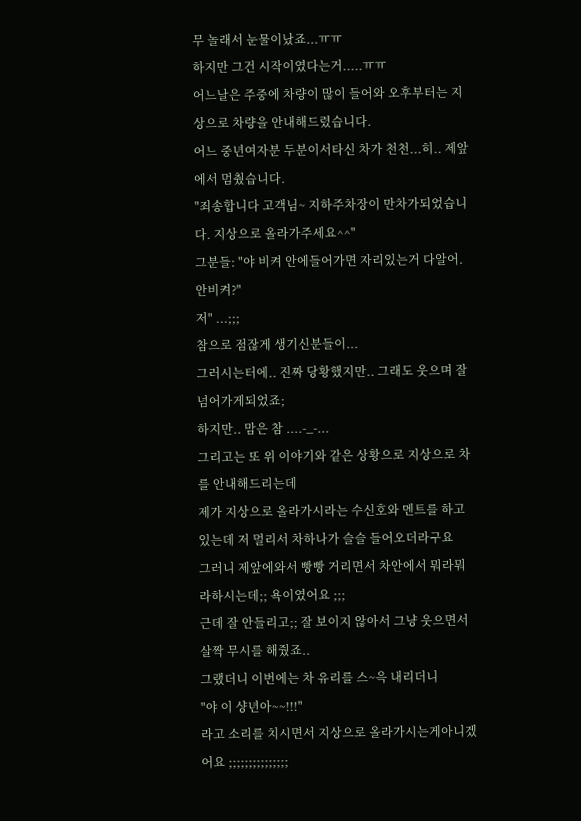무 놀래서 눈물이났죠...ㅠㅠ
하지만 그건 시작이였다는거.....ㅠㅠ
어느날은 주중에 차량이 많이 들어와 오후부터는 지상으로 차량을 안내해드렸습니다.
어느 중년여자분 두분이서타신 차가 천천...히.. 제앞에서 멈췄습니다.
"죄송합니다 고객님~ 지하주차장이 만차가되었습니다. 지상으로 올라가주세요^^"
그분들: "야 비켜 안에들어가면 자리있는거 다알어. 안비켜?"
저" ...;;;
참으로 점잖게 생기신분들이...
그러시는터에.. 진짜 당황했지만.. 그래도 웃으며 잘 넘어가게되었죠;
하지만.. 맘은 참 ....-_-...
그리고는 또 위 이야기와 같은 상황으로 지상으로 차를 안내해드리는데
제가 지상으로 올라가시라는 수신호와 멘트를 하고있는데 저 멀리서 차하나가 슬슬 들어오더라구요
그러니 제앞에와서 빵빵 거리면서 차안에서 뭐라뭐라하시는데;; 욕이였어요 ;;;
근데 잘 안들리고;; 잘 보이지 않아서 그냥 웃으면서 살짝 무시를 해줬죠..
그랬더니 이번에는 차 유리를 스~윽 내리더니
"야 이 샹년아~~!!!"
라고 소리를 치시면서 지상으로 올라가시는게아니겠어요 ;;;;;;;;;;;;;;;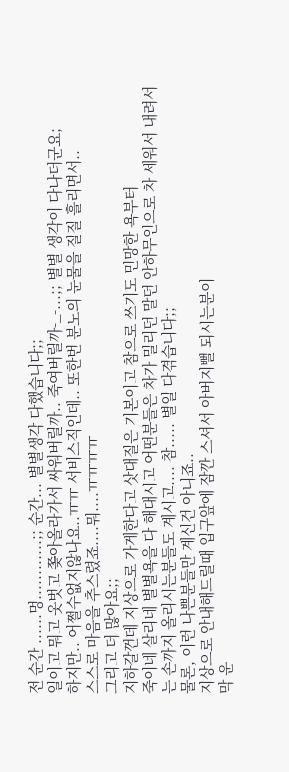전 순간 ......멍............;; 순간... 별별생각 다했습니다;;
일이고 뭐고 옷벗고 쫒아올라가서 싸워버릴까.. 죽여버릴까-_-...;; 별별 생각이 다나더군요;
하지만.. 어쩔수없지않나요..ㅠㅠ 서비스직인데.. 또한번 분노의 눈물을 질질 흘리면서..
스스로 마음을 추스렸죠....뭐....ㅠㅠㅠㅠ
그리고 더 많아요;;
지하갈껀데 지상으로 가게한다고 삿대질은 기본이고 참으로 쓰기도 민망한 욕부터
죽이네 살리네 별별욕을 다 해대시고 어떤분들은 차가 밀리던 말던 안하무인으로 차 세워서 내려서는 손까지 올리시는분들도 계시고.... 참..... 별일 다겪습니다;;
물론, 이런 나쁜분들만 계신건 아니죠..
지상으로 안내해드릴때 입구앞에 잠깐 스셔서 아버지뻘 되시는분이
막 운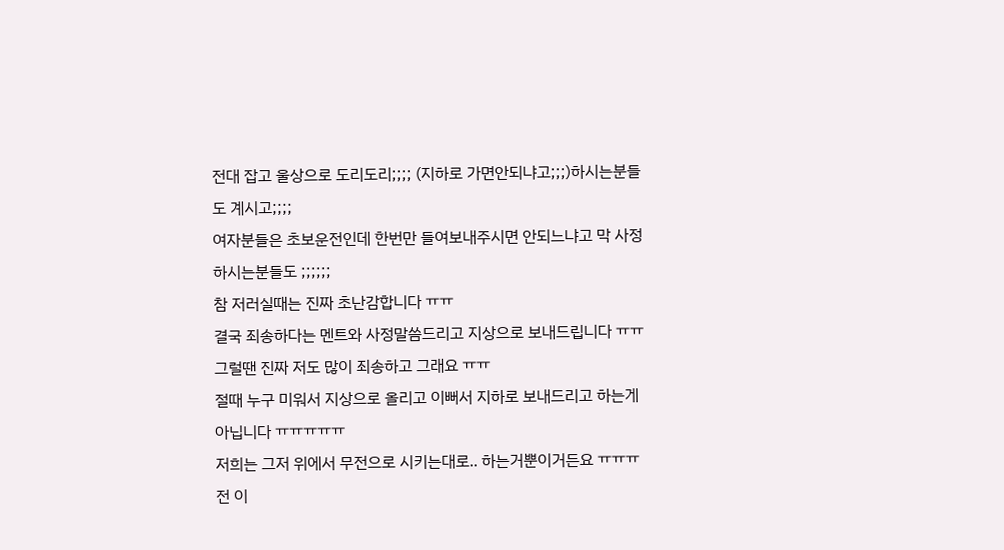전대 잡고 울상으로 도리도리;;;; (지하로 가면안되냐고;;;)하시는분들도 계시고;;;;
여자분들은 초보운전인데 한번만 들여보내주시면 안되느냐고 막 사정하시는분들도 ;;;;;;
참 저러실때는 진짜 초난감합니다 ㅠㅠ
결국 죄송하다는 멘트와 사정말씀드리고 지상으로 보내드립니다 ㅠㅠ
그럴땐 진짜 저도 많이 죄송하고 그래요 ㅠㅠ
절때 누구 미워서 지상으로 올리고 이뻐서 지하로 보내드리고 하는게 아닙니다 ㅠㅠㅠㅠㅠ
저희는 그저 위에서 무전으로 시키는대로.. 하는거뿐이거든요 ㅠㅠㅠ
전 이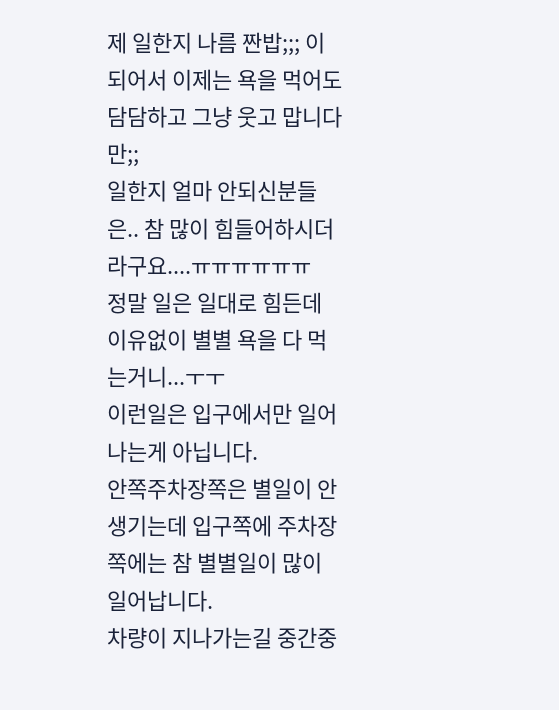제 일한지 나름 짠밥;;; 이되어서 이제는 욕을 먹어도 담담하고 그냥 웃고 맙니다만;;
일한지 얼마 안되신분들은.. 참 많이 힘들어하시더라구요....ㅠㅠㅠㅠㅠㅠ
정말 일은 일대로 힘든데 이유없이 별별 욕을 다 먹는거니...ㅜㅜ
이런일은 입구에서만 일어나는게 아닙니다.
안쪽주차장쪽은 별일이 안생기는데 입구쪽에 주차장쪽에는 참 별별일이 많이 일어납니다.
차량이 지나가는길 중간중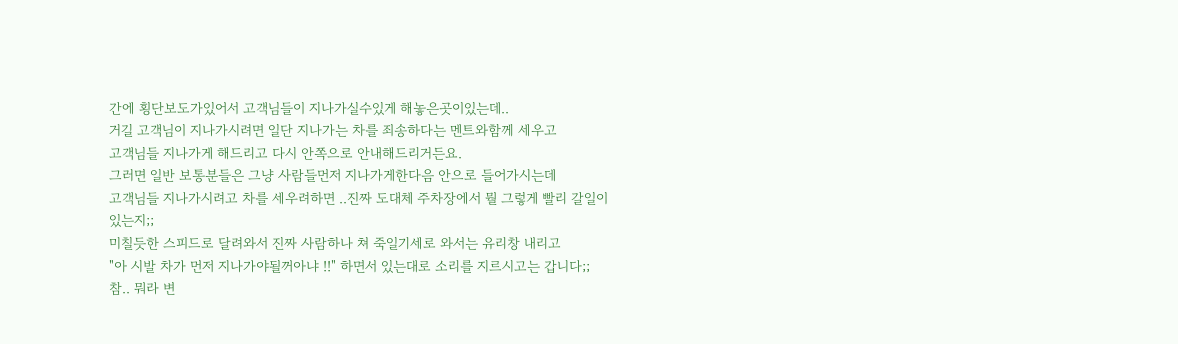간에 횡단보도가있어서 고객님들이 지나가실수있게 해놓은곳이있는데..
거길 고객님이 지나가시려면 일단 지나가는 차를 죄송하다는 멘트와함께 세우고
고객님들 지나가게 해드리고 다시 안쪽으로 안내해드리거든요.
그러면 일반 보통분들은 그냥 사람들먼저 지나가게한다음 안으로 들어가시는데
고객님들 지나가시려고 차를 세우려하면 ..진짜 도대체 주차장에서 뭘 그렇게 빨리 갈일이있는지;;
미칠듯한 스피드로 달려와서 진짜 사람하나 쳐 죽일기세로 와서는 유리창 내리고
"아 시발 차가 먼저 지나가야될꺼아냐 !!" 하면서 있는대로 소리를 지르시고는 갑니다;;
참.. 뭐라 변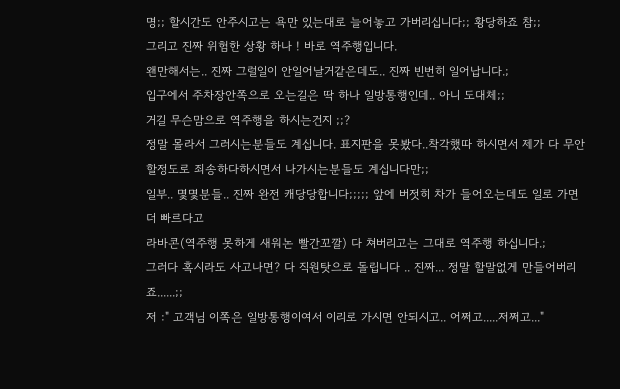명;; 할시간도 안주시고는 욕만 있는대로 늘어놓고 가버리십니다;; 황당하죠 참;;
그리고 진짜 위험한 상황 하나 ! 바로 역주행입니다.
왠만해서는.. 진짜 그럴일이 안일어날거같은데도.. 진짜 빈번히 일어납니다.;
입구에서 주차장안쪽으로 오는길은 딱 하나 일방통행인데.. 아니 도대체;;
거길 무슨맘으로 역주행을 하시는건지 ;;?
정말 몰라서 그러시는분들도 계십니다. 표지판을 못봤다..착각했따 하시면서 제가 다 무안할정도로 죄송하다하시면서 나가시는분들도 계십니다만;;
일부.. 몇몇분들.. 진짜 완전 캐당당합니다;;;;; 앞에 버젓히 차가 들어오는데도 일로 가면 더 빠르다고
라바콘(역주행 못하게 새워논 빨간꼬깔) 다 쳐버리고는 그대로 역주행 하십니다.;
그러다 혹시라도 사고나면? 다 직원탓으로 돌립니다 .. 진짜... 정말 할말없게 만들어버리죠......;;
저 :" 고객님 이쪽은 일방통행이여서 이리로 가시면 안되시고.. 어쩌고.....저쩌고..."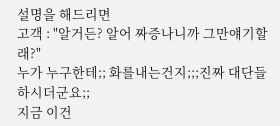설명을 해드리면
고객 : "알거든? 알어 짜증나니까 그만얘기할래?"
누가 누구한테;; 화를내는건지;;;진짜 대단들 하시더군요;;
지금 이건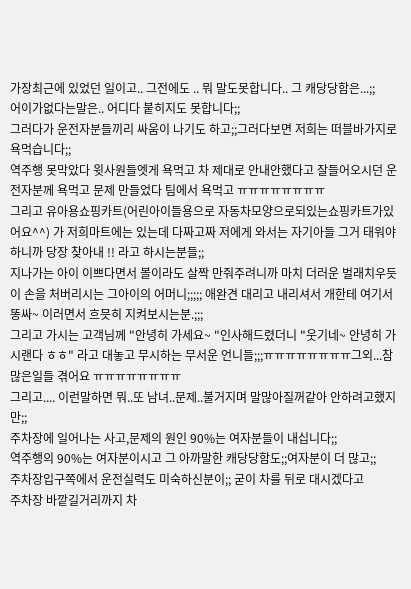가장최근에 있었던 일이고.. 그전에도 .. 뭐 말도못합니다.. 그 캐당당함은...;;
어이가없다는말은.. 어디다 붙히지도 못합니다;;
그러다가 운전자분들끼리 싸움이 나기도 하고;;그러다보면 저희는 떠블바가지로 욕먹습니다;;
역주행 못막았다 윗사원들엣게 욕먹고 차 제대로 안내안했다고 잘들어오시던 운전자분께 욕먹고 문제 만들었다 팀에서 욕먹고 ㅠㅠㅠㅠㅠㅠㅠㅠ
그리고 유아용쇼핑카트(어린아이들용으로 자동차모양으로되있는쇼핑카트가있어요^^) 가 저희마트에는 있는데 다짜고짜 저에게 와서는 자기아들 그거 태워야 하니까 당장 찾아내 !! 라고 하시는분들;;
지나가는 아이 이쁘다면서 볼이라도 살짝 만줘주려니까 마치 더러운 벌래치우듯이 손을 처버리시는 그아이의 어머니;;;;; 애완견 대리고 내리셔서 개한테 여기서 똥싸~ 이러면서 흐믓히 지켜보시는분.;;;
그리고 가시는 고객님께 "안녕히 가세요~ "인사해드렸더니 "웃기네~ 안녕히 가시랜다 ㅎㅎ" 라고 대놓고 무시하는 무서운 언니들;;;ㅠㅠㅠㅠㅠㅠㅠㅠ그외...참 많은일들 겪어요 ㅠㅠㅠㅠㅠㅠㅠㅠ
그리고.... 이런말하면 뭐..또 남녀..문제..불거지며 말많아질꺼같아 안하려고했지만;;
주차장에 일어나는 사고,문제의 원인 90%는 여자분들이 내십니다;;
역주행의 90%는 여자분이시고 그 아까말한 캐당당함도;;여자분이 더 많고;;
주차장입구쪽에서 운전실력도 미숙하신분이;; 굳이 차를 뒤로 대시겠다고
주차장 바깥길거리까지 차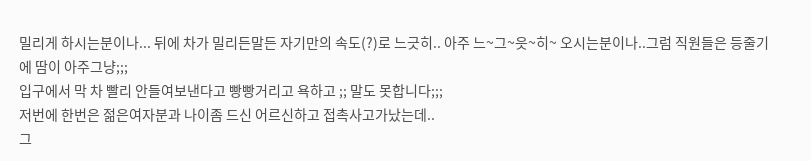밀리게 하시는분이나... 뒤에 차가 밀리든말든 자기만의 속도(?)로 느긋히.. 아주 느~그~읏~히~ 오시는분이나..그럼 직원들은 등줄기에 땀이 아주그냥;;;
입구에서 막 차 빨리 안들여보낸다고 빵빵거리고 욕하고 ;; 말도 못합니다;;;
저번에 한번은 젊은여자분과 나이좀 드신 어르신하고 접촉사고가났는데..
그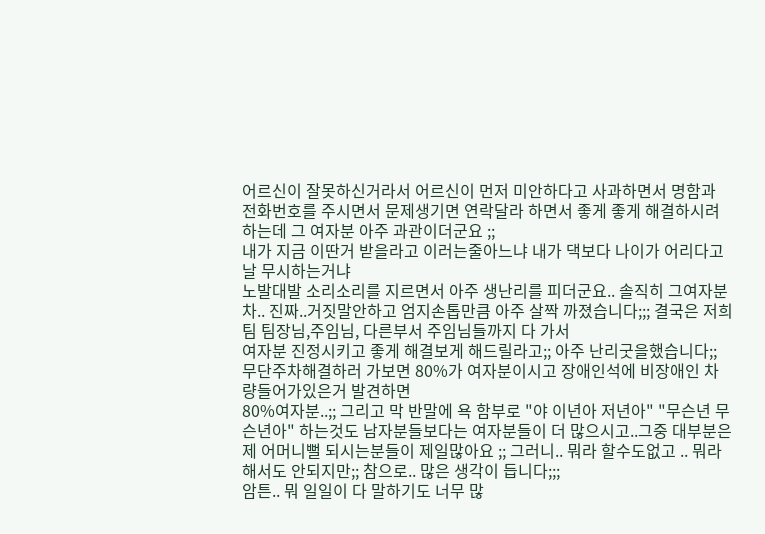어르신이 잘못하신거라서 어르신이 먼저 미안하다고 사과하면서 명함과 전화번호를 주시면서 문제생기면 연락달라 하면서 좋게 좋게 해결하시려하는데 그 여자분 아주 과관이더군요 ;;
내가 지금 이딴거 받을라고 이러는줄아느냐 내가 댁보다 나이가 어리다고 날 무시하는거냐
노발대발 소리소리를 지르면서 아주 생난리를 피더군요.. 솔직히 그여자분차.. 진짜..거짓말안하고 엄지손톱만큼 아주 살짝 까졌습니다;;; 결국은 저희팀 팀장님,주임님, 다른부서 주임님들까지 다 가서
여자분 진정시키고 좋게 해결보게 해드릴라고;; 아주 난리굿을했습니다;;
무단주차해결하러 가보면 80%가 여자분이시고 장애인석에 비장애인 차량들어가있은거 발견하면
80%여자분..;; 그리고 막 반말에 욕 함부로 "야 이년아 저년아" "무슨년 무슨년아" 하는것도 남자분들보다는 여자분들이 더 많으시고..그중 대부분은 제 어머니뻘 되시는분들이 제일많아요 ;; 그러니.. 뭐라 할수도없고 .. 뭐라해서도 안되지만;; 참으로.. 많은 생각이 듭니다;;;
암튼.. 뭐 일일이 다 말하기도 너무 많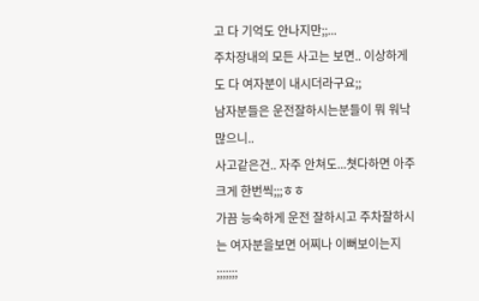고 다 기억도 안나지만;;...
주차장내의 모든 사고는 보면.. 이상하게도 다 여자분이 내시더라구요;;
남자분들은 운전잘하시는분들이 뭐 워낙많으니..
사고같은건.. 자주 안쳐도...쳣다하면 아주 크게 한번씩;;;ㅎㅎ
가끔 능숙하게 운전 잘하시고 주차잘하시는 여자분을보면 어찌나 이뻐보이는지 ;;;;;;;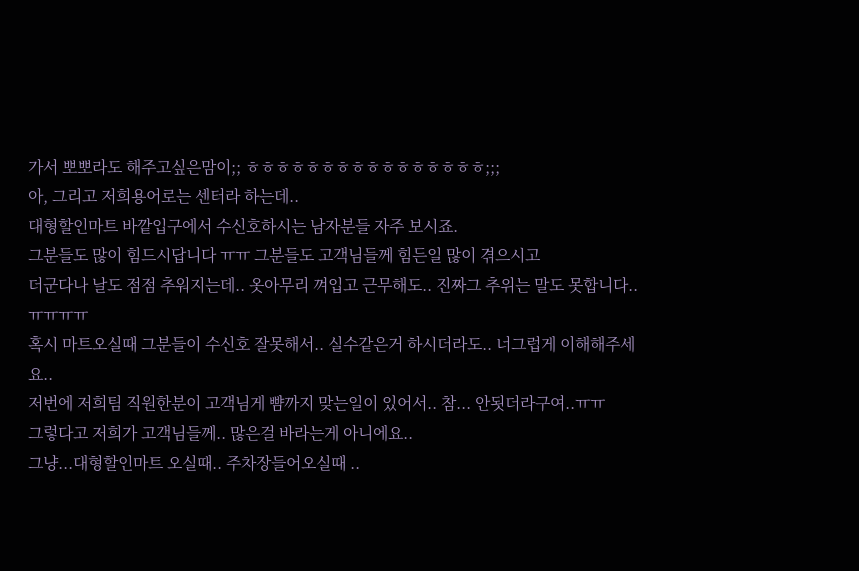가서 뽀뽀라도 해주고싶은맘이;; ㅎㅎㅎㅎㅎㅎㅎㅎㅎㅎㅎㅎㅎㅎㅎㅎ;;;
아, 그리고 저희용어로는 센터라 하는데..
대형할인마트 바깥입구에서 수신호하시는 남자분들 자주 보시죠.
그분들도 많이 힘드시답니다 ㅠㅠ 그분들도 고객님들께 힘든일 많이 겪으시고
더군다나 날도 점점 추워지는데.. 옷아무리 껴입고 근무해도.. 진짜그 추위는 말도 못합니다..ㅠㅠㅠㅠ
혹시 마트오실때 그분들이 수신호 잘못해서.. 실수같은거 하시더라도.. 너그럽게 이해해주세요..
저번에 저희팀 직원한분이 고객님게 뺨까지 맞는일이 있어서.. 참... 안됫더라구여..ㅠㅠ
그렇다고 저희가 고객님들께.. 많은걸 바라는게 아니에요..
그냥...대형할인마트 오실때.. 주차장들어오실때 ..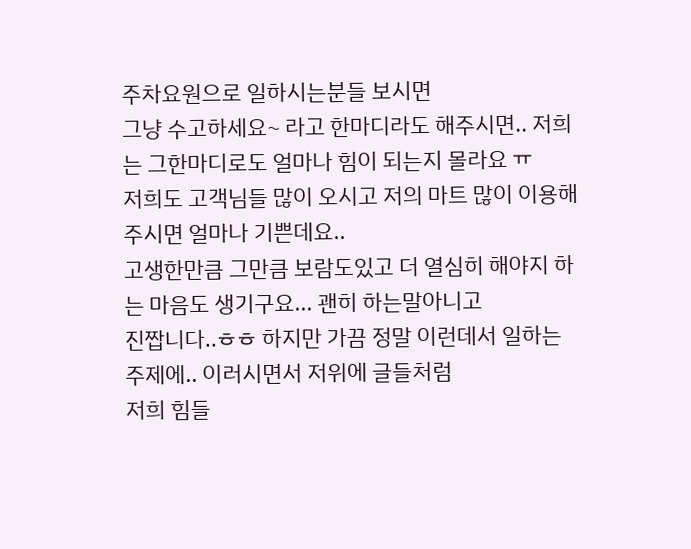주차요원으로 일하시는분들 보시면
그냥 수고하세요~ 라고 한마디라도 해주시면.. 저희는 그한마디로도 얼마나 힘이 되는지 몰라요 ㅠ
저희도 고객님들 많이 오시고 저의 마트 많이 이용해주시면 얼마나 기쁜데요..
고생한만큼 그만큼 보람도있고 더 열심히 해야지 하는 마음도 생기구요... 괜히 하는말아니고
진짭니다..ㅎㅎ 하지만 가끔 정말 이런데서 일하는 주제에.. 이러시면서 저위에 글들처럼
저희 힘들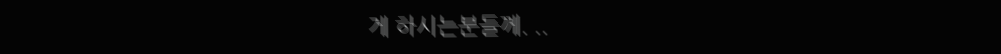게 하시는분들께. ..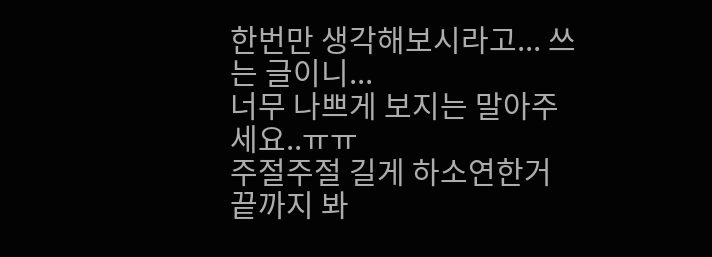한번만 생각해보시라고... 쓰는 글이니...
너무 나쁘게 보지는 말아주세요..ㅠㅠ
주절주절 길게 하소연한거 끝까지 봐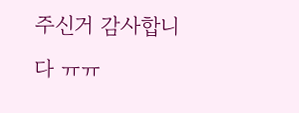주신거 감사합니다 ㅠㅠ